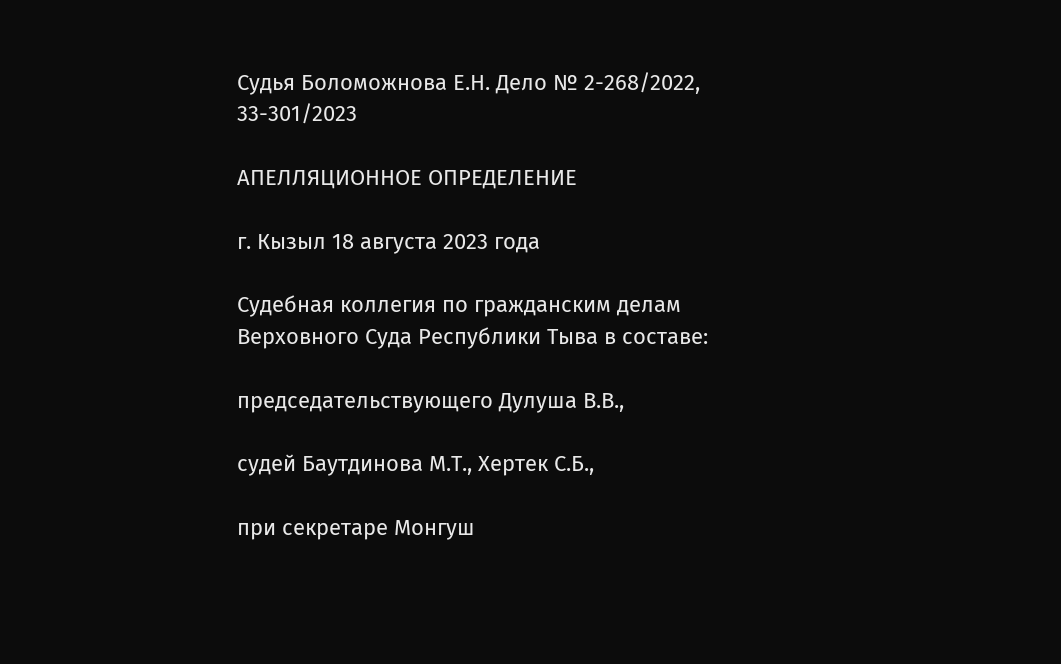Судья Боломожнова Е.Н. Дело № 2-268/2022, 33-301/2023

АПЕЛЛЯЦИОННОЕ ОПРЕДЕЛЕНИЕ

г. Кызыл 18 августа 2023 года

Судебная коллегия по гражданским делам Верховного Суда Республики Тыва в составе:

председательствующего Дулуша В.В.,

судей Баутдинова М.Т., Хертек С.Б.,

при секретаре Монгуш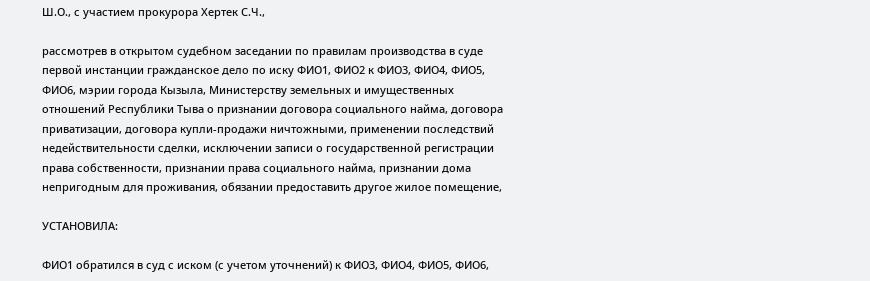Ш.О., с участием прокурора Хертек С.Ч.,

рассмотрев в открытом судебном заседании по правилам производства в суде первой инстанции гражданское дело по иску ФИО1, ФИО2 к ФИО3, ФИО4, ФИО5, ФИО6, мэрии города Кызыла, Министерству земельных и имущественных отношений Республики Тыва о признании договора социального найма, договора приватизации, договора купли-продажи ничтожными, применении последствий недействительности сделки, исключении записи о государственной регистрации права собственности, признании права социального найма, признании дома непригодным для проживания, обязании предоставить другое жилое помещение,

УСТАНОВИЛА:

ФИО1 обратился в суд с иском (с учетом уточнений) к ФИО3, ФИО4, ФИО5, ФИО6,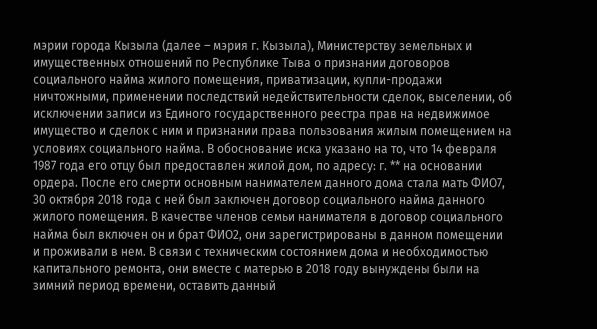мэрии города Кызыла (далее – мэрия г. Кызыла), Министерству земельных и имущественных отношений по Республике Тыва о признании договоров социального найма жилого помещения, приватизации, купли-продажи ничтожными, применении последствий недействительности сделок, выселении, об исключении записи из Единого государственного реестра прав на недвижимое имущество и сделок с ним и признании права пользования жилым помещением на условиях социального найма. В обоснование иска указано на то, что 14 февраля 1987 года его отцу был предоставлен жилой дом, по адресу: г. ** на основании ордера. После его смерти основным нанимателем данного дома стала мать ФИО7, 30 октября 2018 года с ней был заключен договор социального найма данного жилого помещения. В качестве членов семьи нанимателя в договор социального найма был включен он и брат ФИО2, они зарегистрированы в данном помещении и проживали в нем. В связи с техническим состоянием дома и необходимостью капитального ремонта, они вместе с матерью в 2018 году вынуждены были на зимний период времени, оставить данный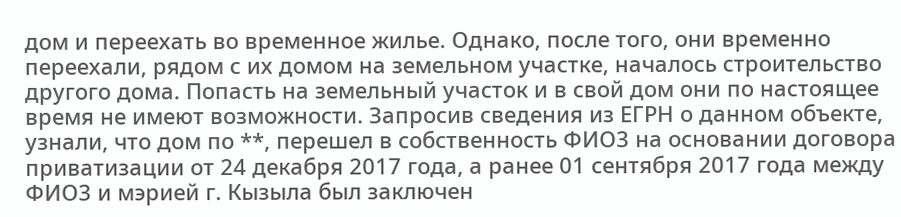дом и переехать во временное жилье. Однако, после того, они временно переехали, рядом с их домом на земельном участке, началось строительство другого дома. Попасть на земельный участок и в свой дом они по настоящее время не имеют возможности. Запросив сведения из ЕГРН о данном объекте, узнали, что дом по **, перешел в собственность ФИО3 на основании договора приватизации от 24 декабря 2017 года, а ранее 01 сентября 2017 года между ФИО3 и мэрией г. Кызыла был заключен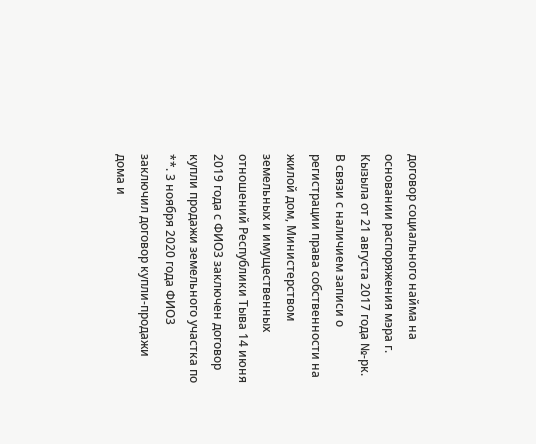договор социального найма на основании распоряжения мэра г. Кызыла от 21 августа 2017 года №-рк. В связи с наличием записи о регистрации права собственности на жилой дом, Министерством земельных и имущественных отношений Республики Тыва 14 июня 2019 года с ФИО3 заключен договор купли продажи земельного участка по **. 3 ноября 2020 года ФИО3 заключил договор купли-продажи дома и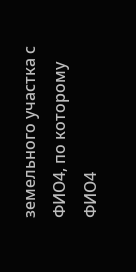земельного участка с ФИО4, по которому ФИО4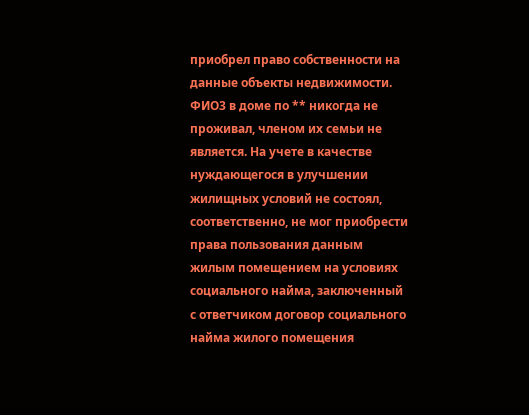приобрел право собственности на данные объекты недвижимости. ФИО3 в доме по ** никогда не проживал, членом их семьи не является. На учете в качестве нуждающегося в улучшении жилищных условий не состоял, соответственно, не мог приобрести права пользования данным жилым помещением на условиях социального найма, заключенный с ответчиком договор социального найма жилого помещения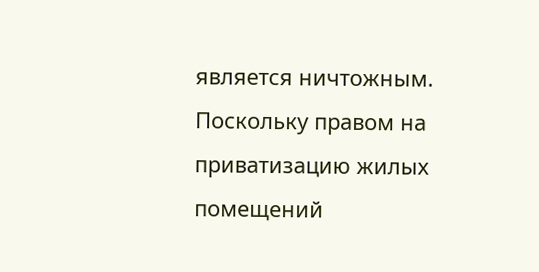является ничтожным. Поскольку правом на приватизацию жилых помещений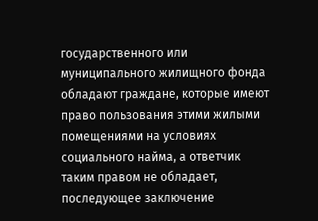государственного или муниципального жилищного фонда обладают граждане, которые имеют право пользования этими жилыми помещениями на условиях социального найма, а ответчик таким правом не обладает, последующее заключение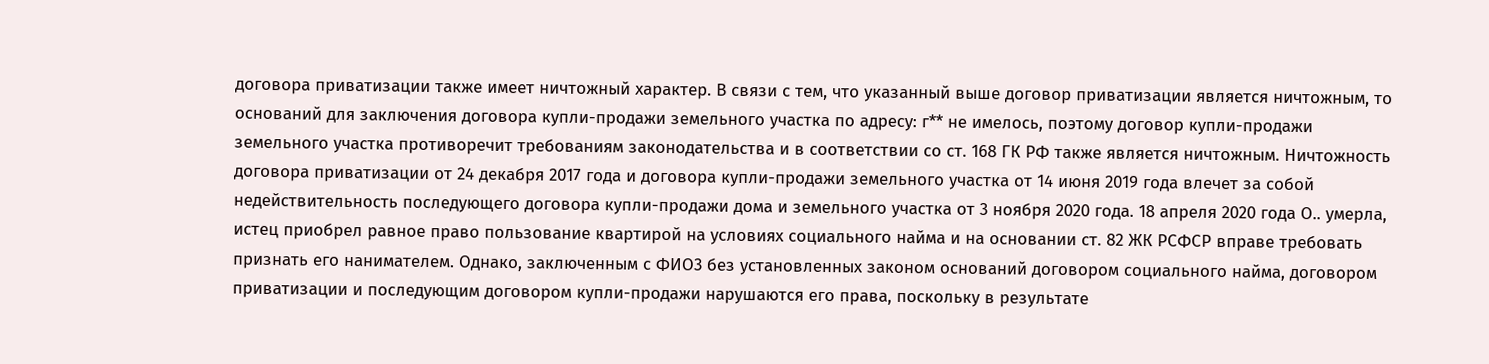договора приватизации также имеет ничтожный характер. В связи с тем, что указанный выше договор приватизации является ничтожным, то оснований для заключения договора купли-продажи земельного участка по адресу: г** не имелось, поэтому договор купли-продажи земельного участка противоречит требованиям законодательства и в соответствии со ст. 168 ГК РФ также является ничтожным. Ничтожность договора приватизации от 24 декабря 2017 года и договора купли-продажи земельного участка от 14 июня 2019 года влечет за собой недействительность последующего договора купли-продажи дома и земельного участка от 3 ноября 2020 года. 18 апреля 2020 года О.. умерла, истец приобрел равное право пользование квартирой на условиях социального найма и на основании ст. 82 ЖК РСФСР вправе требовать признать его нанимателем. Однако, заключенным с ФИО3 без установленных законом оснований договором социального найма, договором приватизации и последующим договором купли-продажи нарушаются его права, поскольку в результате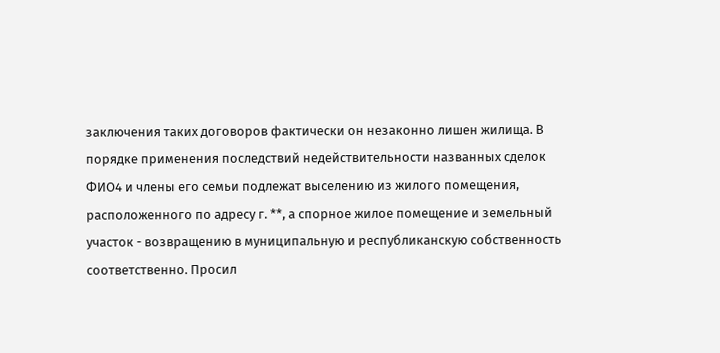заключения таких договоров фактически он незаконно лишен жилища. В порядке применения последствий недействительности названных сделок ФИО4 и члены его семьи подлежат выселению из жилого помещения, расположенного по адресу г. **, а спорное жилое помещение и земельный участок - возвращению в муниципальную и республиканскую собственность соответственно. Просил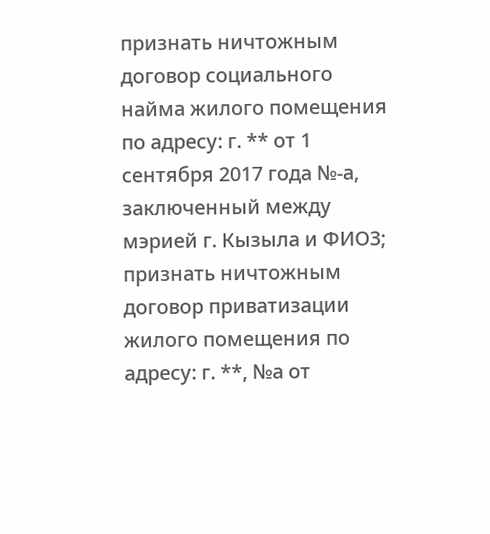признать ничтожным договор социального найма жилого помещения по адресу: г. ** от 1 сентября 2017 года №-а, заключенный между мэрией г. Кызыла и ФИО3; признать ничтожным договор приватизации жилого помещения по адресу: г. **, №а от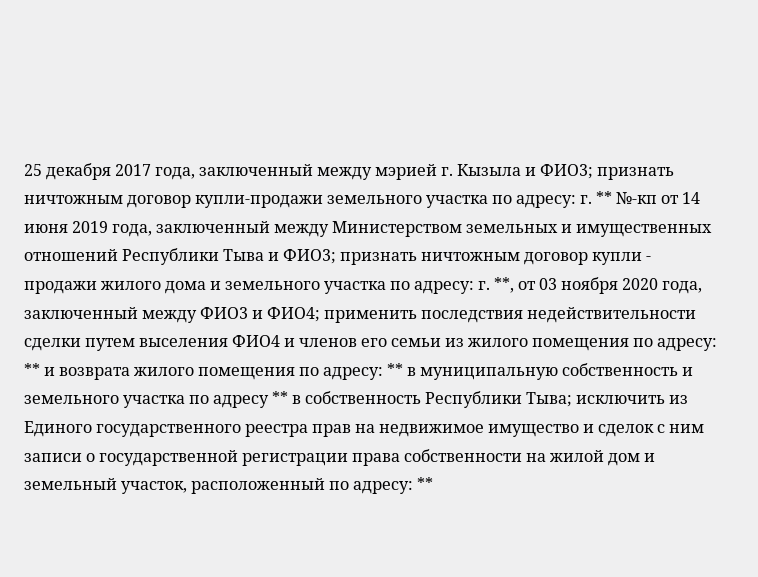25 декабря 2017 года, заключенный между мэрией г. Кызыла и ФИО3; признать ничтожным договор купли-продажи земельного участка по адресу: г. ** №-кп от 14 июня 2019 года, заключенный между Министерством земельных и имущественных отношений Республики Тыва и ФИО3; признать ничтожным договор купли - продажи жилого дома и земельного участка по адресу: г. **, от 03 ноября 2020 года, заключенный между ФИО3 и ФИО4; применить последствия недействительности сделки путем выселения ФИО4 и членов его семьи из жилого помещения по адресу: ** и возврата жилого помещения по адресу: ** в муниципальную собственность и земельного участка по адресу ** в собственность Республики Тыва; исключить из Единого государственного реестра прав на недвижимое имущество и сделок с ним записи о государственной регистрации права собственности на жилой дом и земельный участок, расположенный по адресу: **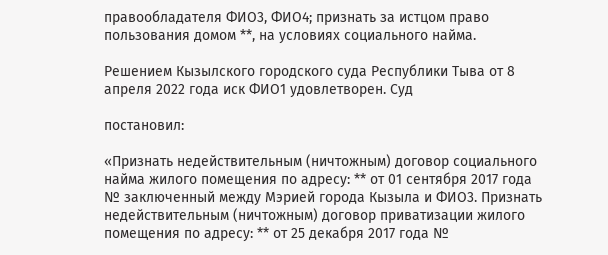правообладателя ФИО3, ФИО4; признать за истцом право пользования домом **, на условиях социального найма.

Решением Кызылского городского суда Республики Тыва от 8 апреля 2022 года иск ФИО1 удовлетворен. Суд

постановил:

«Признать недействительным (ничтожным) договор социального найма жилого помещения по адресу: ** от 01 сентября 2017 года № заключенный между Мэрией города Кызыла и ФИО3. Признать недействительным (ничтожным) договор приватизации жилого помещения по адресу: ** от 25 декабря 2017 года №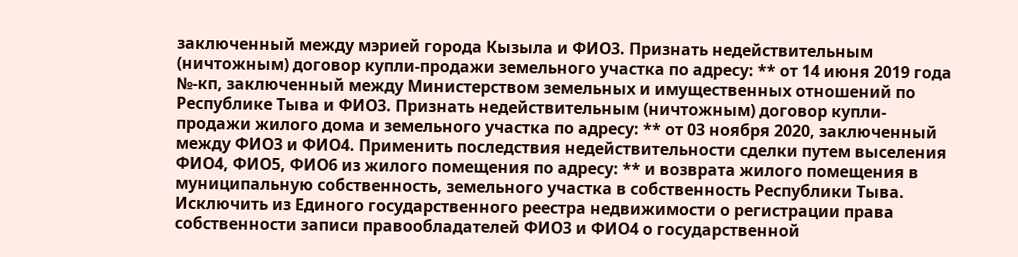заключенный между мэрией города Кызыла и ФИО3. Признать недействительным (ничтожным) договор купли-продажи земельного участка по адресу: ** от 14 июня 2019 года №-кп, заключенный между Министерством земельных и имущественных отношений по Республике Тыва и ФИО3. Признать недействительным (ничтожным) договор купли-продажи жилого дома и земельного участка по адресу: ** от 03 ноября 2020, заключенный между ФИО3 и ФИО4. Применить последствия недействительности сделки путем выселения ФИО4, ФИО5, ФИО6 из жилого помещения по адресу: ** и возврата жилого помещения в муниципальную собственность, земельного участка в собственность Республики Тыва. Исключить из Единого государственного реестра недвижимости о регистрации права собственности записи правообладателей ФИО3 и ФИО4 о государственной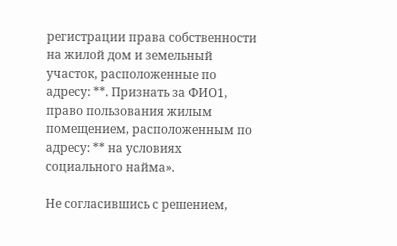регистрации права собственности на жилой дом и земельный участок, расположенные по адресу: **. Признать за ФИО1, право пользования жилым помещением, расположенным по адресу: ** на условиях социального найма».

Не согласившись с решением,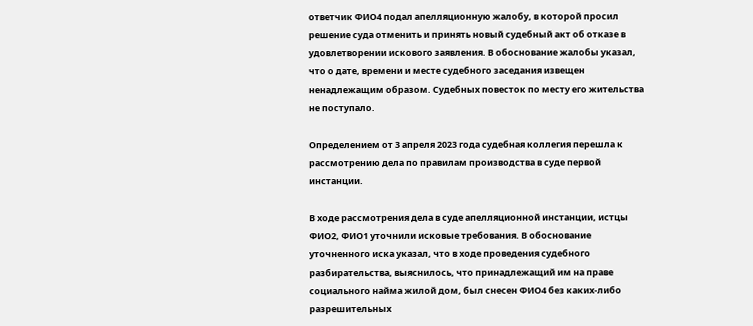ответчик ФИО4 подал апелляционную жалобу, в которой просил решение суда отменить и принять новый судебный акт об отказе в удовлетворении искового заявления. В обоснование жалобы указал, что о дате, времени и месте судебного заседания извещен ненадлежащим образом. Судебных повесток по месту его жительства не поступало.

Определением от 3 апреля 2023 года судебная коллегия перешла к рассмотрению дела по правилам производства в суде первой инстанции.

В ходе рассмотрения дела в суде апелляционной инстанции, истцы ФИО2, ФИО1 уточнили исковые требования. В обоснование уточненного иска указал, что в ходе проведения судебного разбирательства, выяснилось, что принадлежащий им на праве социального найма жилой дом, был снесен ФИО4 без каких-либо разрешительных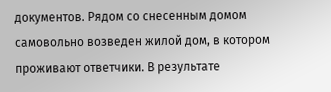документов. Рядом со снесенным домом самовольно возведен жилой дом, в котором проживают ответчики. В результате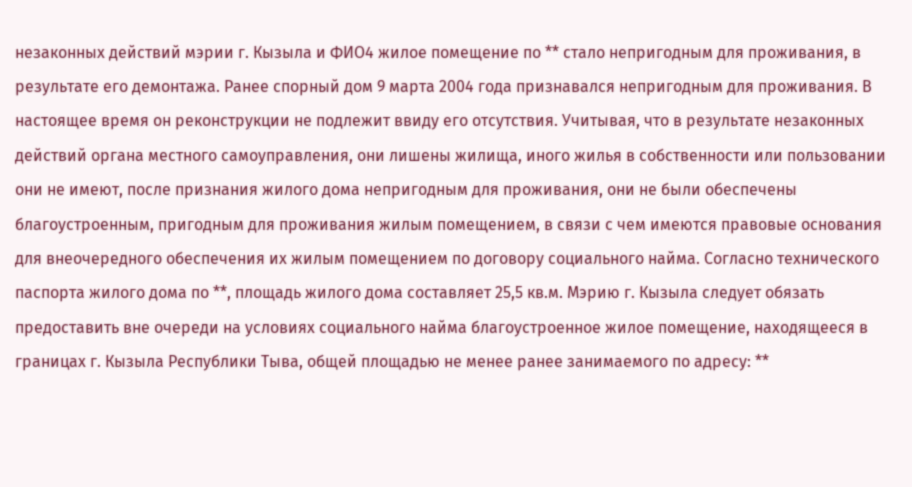незаконных действий мэрии г. Кызыла и ФИО4 жилое помещение по ** стало непригодным для проживания, в результате его демонтажа. Ранее спорный дом 9 марта 2004 года признавался непригодным для проживания. В настоящее время он реконструкции не подлежит ввиду его отсутствия. Учитывая, что в результате незаконных действий органа местного самоуправления, они лишены жилища, иного жилья в собственности или пользовании они не имеют, после признания жилого дома непригодным для проживания, они не были обеспечены благоустроенным, пригодным для проживания жилым помещением, в связи с чем имеются правовые основания для внеочередного обеспечения их жилым помещением по договору социального найма. Согласно технического паспорта жилого дома по **, площадь жилого дома составляет 25,5 кв.м. Мэрию г. Кызыла следует обязать предоставить вне очереди на условиях социального найма благоустроенное жилое помещение, находящееся в границах г. Кызыла Республики Тыва, общей площадью не менее ранее занимаемого по адресу: **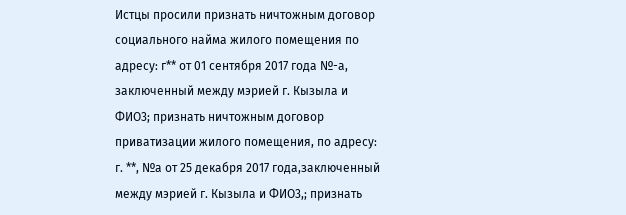Истцы просили признать ничтожным договор социального найма жилого помещения по адресу: г** от 01 сентября 2017 года №-а, заключенный между мэрией г. Кызыла и ФИО3; признать ничтожным договор приватизации жилого помещения, по адресу: г. **, №а от 25 декабря 2017 года,заключенный между мэрией г. Кызыла и ФИО3,; признать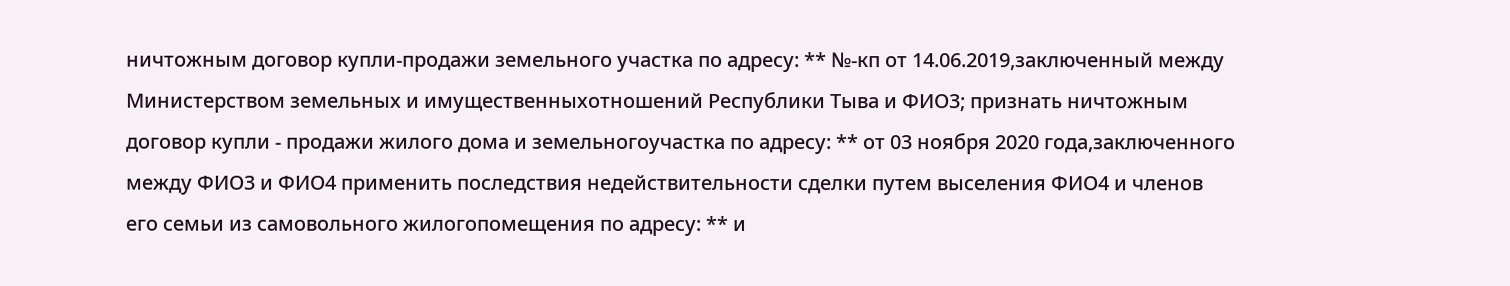ничтожным договор купли-продажи земельного участка по адресу: ** №-кп от 14.06.2019,заключенный между Министерством земельных и имущественныхотношений Республики Тыва и ФИО3; признать ничтожным договор купли - продажи жилого дома и земельногоучастка по адресу: ** от 03 ноября 2020 года,заключенного между ФИО3 и ФИО4 применить последствия недействительности сделки путем выселения ФИО4 и членов его семьи из самовольного жилогопомещения по адресу: ** и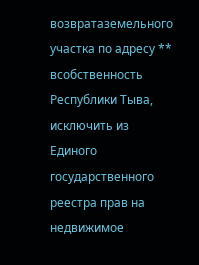возвратаземельного участка по адресу ** всобственность Республики Тыва, исключить из Единого государственного реестра прав на недвижимое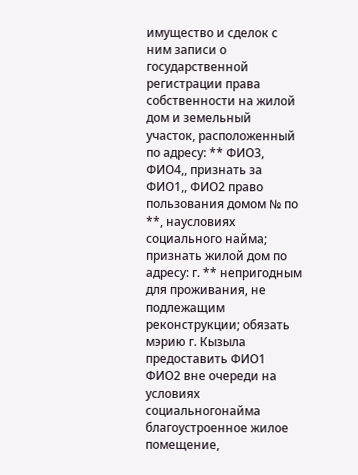имущество и сделок с ним записи о государственной регистрации права собственности на жилой дом и земельный участок, расположенный по адресу: ** ФИО3, ФИО4,, признать за ФИО1,, ФИО2 право пользования домом № по **, наусловиях социального найма; признать жилой дом по адресу: г. ** непригодным для проживания, не подлежащим реконструкции; обязать мэрию г. Кызыла предоставить ФИО1 ФИО2 вне очереди на условиях социальногонайма благоустроенное жилое помещение,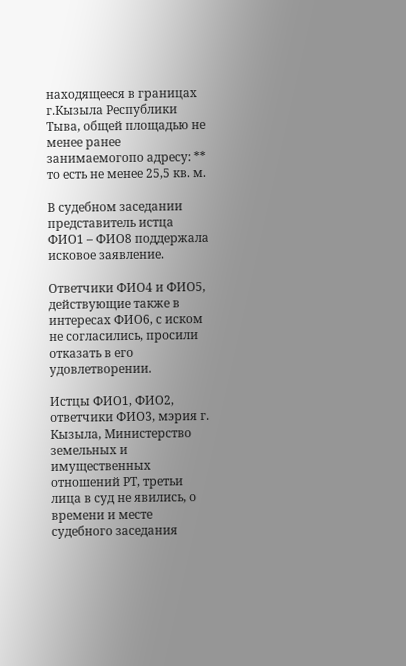находящееся в границах г.Кызыла Республики Тыва, общей площадью не менее ранее занимаемогопо адресу: ** то есть не менее 25,5 кв. м.

В судебном заседании представитель истца ФИО1 – ФИО8 поддержала исковое заявление.

Ответчики ФИО4 и ФИО5, действующие также в интересах ФИО6, с иском не согласились, просили отказать в его удовлетворении.

Истцы ФИО1, ФИО2, ответчики ФИО3, мэрия г. Кызыла, Министерство земельных и имущественных отношений РТ, третьи лица в суд не явились, о времени и месте судебного заседания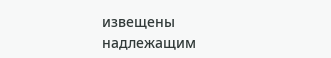извещены надлежащим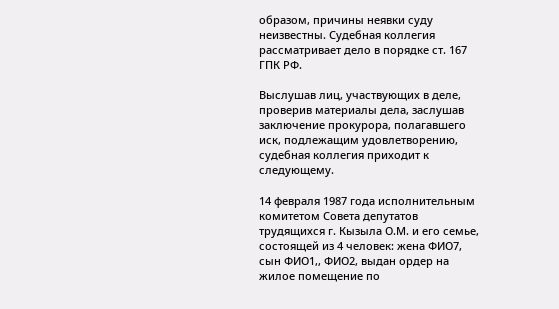образом, причины неявки суду неизвестны. Судебная коллегия рассматривает дело в порядке ст. 167 ГПК РФ.

Выслушав лиц, участвующих в деле, проверив материалы дела, заслушав заключение прокурора, полагавшего иск, подлежащим удовлетворению, судебная коллегия приходит к следующему.

14 февраля 1987 года исполнительным комитетом Совета депутатов трудящихся г. Кызыла О.М. и его семье, состоящей из 4 человек: жена ФИО7, сын ФИО1,, ФИО2, выдан ордер на жилое помещение по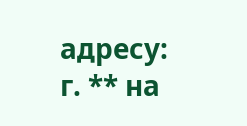адресу: г. ** на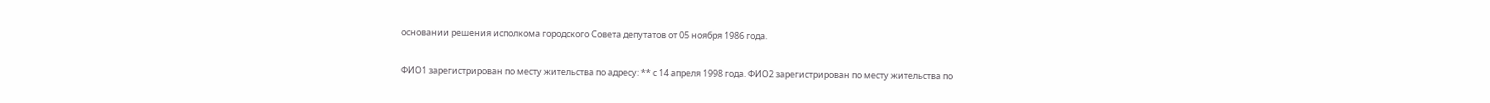основании решения исполкома городского Совета депутатов от 05 ноября 1986 года.

ФИО1 зарегистрирован по месту жительства по адресу: ** с 14 апреля 1998 года. ФИО2 зарегистрирован по месту жительства по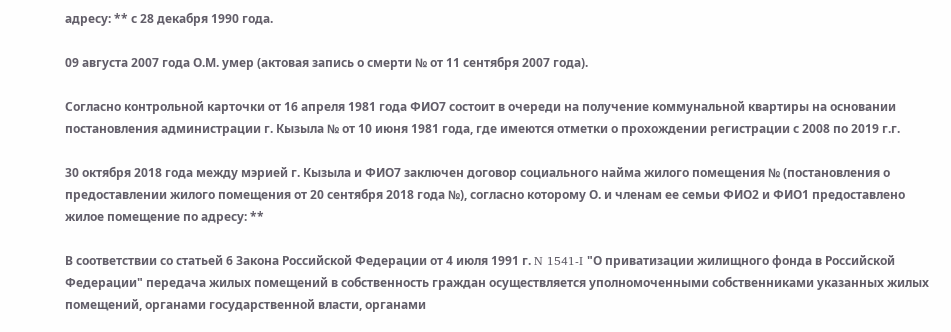адресу: ** с 28 декабря 1990 года.

09 августа 2007 года О.М. умер (актовая запись о смерти № от 11 сентября 2007 года).

Согласно контрольной карточки от 16 апреля 1981 года ФИО7 состоит в очереди на получение коммунальной квартиры на основании постановления администрации г. Кызыла № от 10 июня 1981 года, где имеются отметки о прохождении регистрации с 2008 по 2019 г.г.

30 октября 2018 года между мэрией г. Кызыла и ФИО7 заключен договор социального найма жилого помещения № (постановления о предоставлении жилого помещения от 20 сентября 2018 года №), согласно которому О. и членам ее семьи ФИО2 и ФИО1 предоставлено жилое помещение по адресу: **

В соответствии со статьей 6 Закона Российской Федерации от 4 июля 1991 г. N 1541-I "О приватизации жилищного фонда в Российской Федерации" передача жилых помещений в собственность граждан осуществляется уполномоченными собственниками указанных жилых помещений, органами государственной власти, органами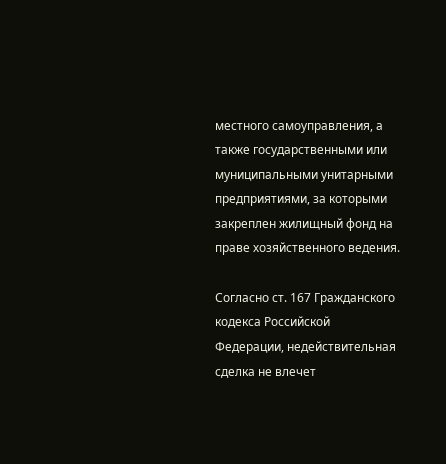местного самоуправления, а также государственными или муниципальными унитарными предприятиями, за которыми закреплен жилищный фонд на праве хозяйственного ведения.

Согласно ст. 167 Гражданского кодекса Российской Федерации, недействительная сделка не влечет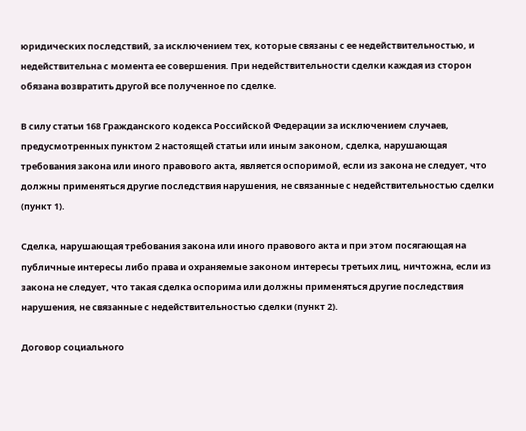юридических последствий, за исключением тех, которые связаны с ее недействительностью, и недействительна с момента ее совершения. При недействительности сделки каждая из сторон обязана возвратить другой все полученное по сделке.

В силу статьи 168 Гражданского кодекса Российской Федерации за исключением случаев, предусмотренных пунктом 2 настоящей статьи или иным законом, сделка, нарушающая требования закона или иного правового акта, является оспоримой, если из закона не следует, что должны применяться другие последствия нарушения, не связанные с недействительностью сделки (пункт 1).

Сделка, нарушающая требования закона или иного правового акта и при этом посягающая на публичные интересы либо права и охраняемые законом интересы третьих лиц, ничтожна, если из закона не следует, что такая сделка оспорима или должны применяться другие последствия нарушения, не связанные с недействительностью сделки (пункт 2).

Договор социального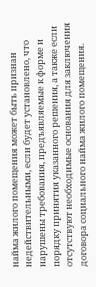найма жилого помещения может быть признан недействительными, если будет установлено, что нарушены требования, предъявляемые к форме и порядку принятия указанного решения, а также если отсутствуют необходимые основания для заключения договора социального найма жилого помещения.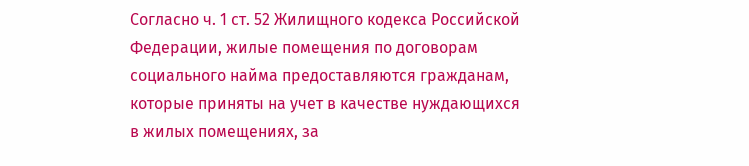Согласно ч. 1 ст. 52 Жилищного кодекса Российской Федерации, жилые помещения по договорам социального найма предоставляются гражданам, которые приняты на учет в качестве нуждающихся в жилых помещениях, за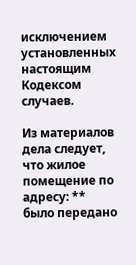исключением установленных настоящим Кодексом случаев.

Из материалов дела следует, что жилое помещение по адресу: ** было передано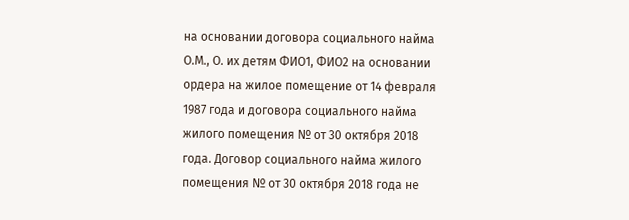на основании договора социального найма О.М., О. их детям ФИО1, ФИО2 на основании ордера на жилое помещение от 14 февраля 1987 года и договора социального найма жилого помещения № от 30 октября 2018 года. Договор социального найма жилого помещения № от 30 октября 2018 года не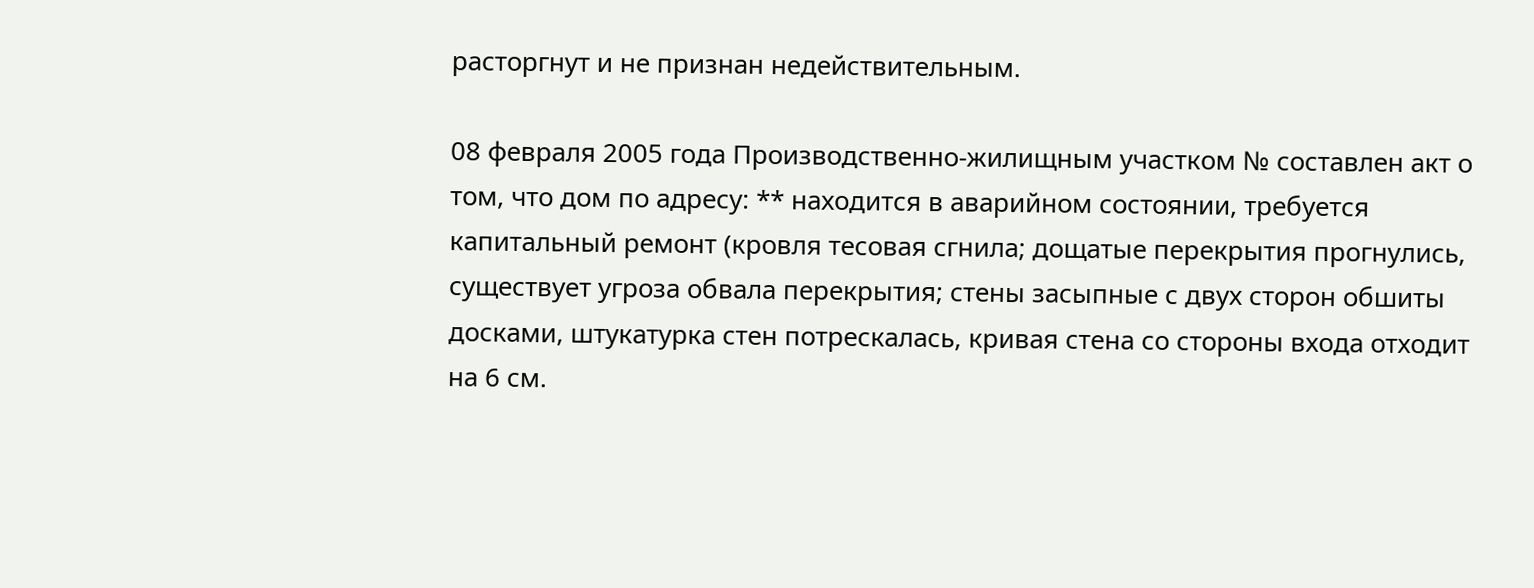расторгнут и не признан недействительным.

08 февраля 2005 года Производственно-жилищным участком № составлен акт о том, что дом по адресу: ** находится в аварийном состоянии, требуется капитальный ремонт (кровля тесовая сгнила; дощатые перекрытия прогнулись, существует угроза обвала перекрытия; стены засыпные с двух сторон обшиты досками, штукатурка стен потрескалась, кривая стена со стороны входа отходит на 6 см.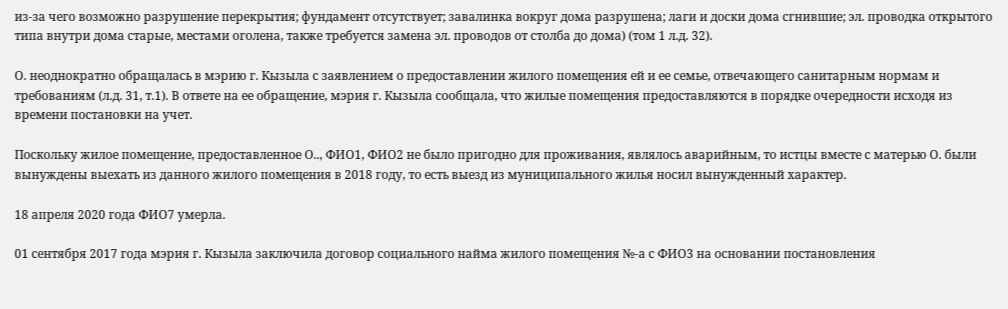из-за чего возможно разрушение перекрытия; фундамент отсутствует; завалинка вокруг дома разрушена; лаги и доски дома сгнившие; эл. проводка открытого типа внутри дома старые, местами оголена, также требуется замена эл. проводов от столба до дома) (том 1 л.д. 32).

О. неоднократно обращалась в мэрию г. Кызыла с заявлением о предоставлении жилого помещения ей и ее семье, отвечающего санитарным нормам и требованиям (л.д. 31, т.1). В ответе на ее обращение, мэрия г. Кызыла сообщала, что жилые помещения предоставляются в порядке очередности исходя из времени постановки на учет.

Поскольку жилое помещение, предоставленное О.., ФИО1, ФИО2 не было пригодно для проживания, являлось аварийным, то истцы вместе с матерью О. были вынуждены выехать из данного жилого помещения в 2018 году, то есть выезд из муниципального жилья носил вынужденный характер.

18 апреля 2020 года ФИО7 умерла.

01 сентября 2017 года мэрия г. Кызыла заключила договор социального найма жилого помещения №-а с ФИО3 на основании постановления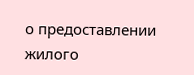о предоставлении жилого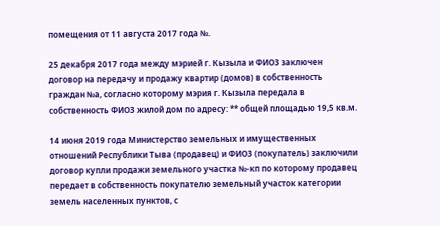помещения от 11 августа 2017 года №.

25 декабря 2017 года между мэрией г. Кызыла и ФИО3 заключен договор на передачу и продажу квартир (домов) в собственность граждан №а, согласно которому мэрия г. Кызыла передала в собственность ФИО3 жилой дом по адресу: ** общей площадью 19,5 кв.м.

14 июня 2019 года Министерство земельных и имущественных отношений Республики Тыва (продавец) и ФИО3 (покупатель) заключили договор купли продажи земельного участка №-кп по которому продавец передает в собственность покупателю земельный участок категории земель населенных пунктов, с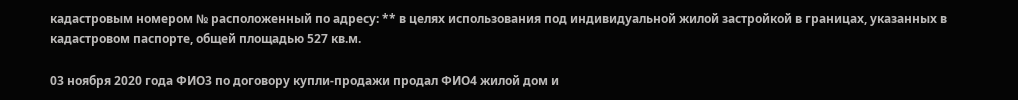кадастровым номером № расположенный по адресу: ** в целях использования под индивидуальной жилой застройкой в границах, указанных в кадастровом паспорте, общей площадью 527 кв.м.

03 ноября 2020 года ФИО3 по договору купли-продажи продал ФИО4 жилой дом и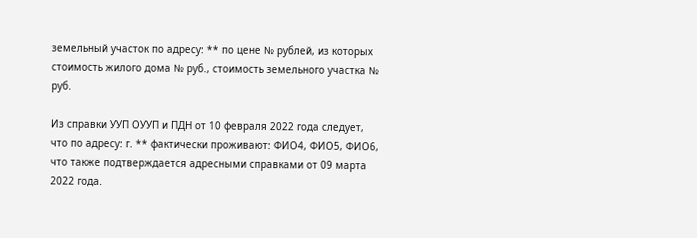земельный участок по адресу: ** по цене № рублей, из которых стоимость жилого дома № руб., стоимость земельного участка № руб.

Из справки УУП ОУУП и ПДН от 10 февраля 2022 года следует, что по адресу: г. ** фактически проживают: ФИО4, ФИО5, ФИО6, что также подтверждается адресными справками от 09 марта 2022 года.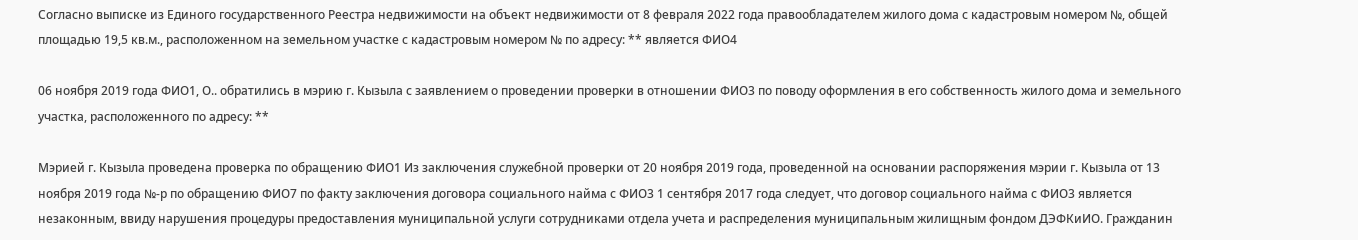Согласно выписке из Единого государственного Реестра недвижимости на объект недвижимости от 8 февраля 2022 года правообладателем жилого дома с кадастровым номером №, общей площадью 19,5 кв.м., расположенном на земельном участке с кадастровым номером № по адресу: ** является ФИО4

06 ноября 2019 года ФИО1, О.. обратились в мэрию г. Кызыла с заявлением о проведении проверки в отношении ФИО3 по поводу оформления в его собственность жилого дома и земельного участка, расположенного по адресу: **

Мэрией г. Кызыла проведена проверка по обращению ФИО1 Из заключения служебной проверки от 20 ноября 2019 года, проведенной на основании распоряжения мэрии г. Кызыла от 13 ноября 2019 года №-р по обращению ФИО7 по факту заключения договора социального найма с ФИО3 1 сентября 2017 года следует, что договор социального найма с ФИО3 является незаконным, ввиду нарушения процедуры предоставления муниципальной услуги сотрудниками отдела учета и распределения муниципальным жилищным фондом ДЭФКиИО. Гражданин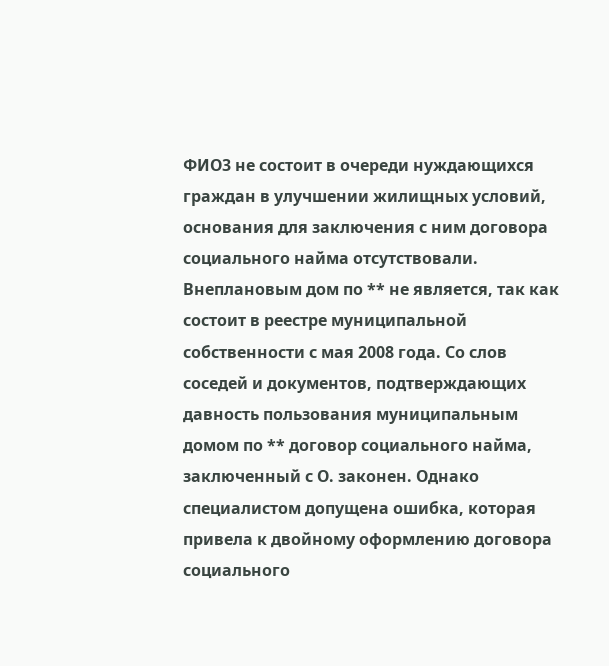ФИО3 не состоит в очереди нуждающихся граждан в улучшении жилищных условий, основания для заключения с ним договора социального найма отсутствовали. Внеплановым дом по ** не является, так как состоит в реестре муниципальной собственности с мая 2008 года. Со слов соседей и документов, подтверждающих давность пользования муниципальным домом по ** договор социального найма, заключенный с О. законен. Однако специалистом допущена ошибка, которая привела к двойному оформлению договора социального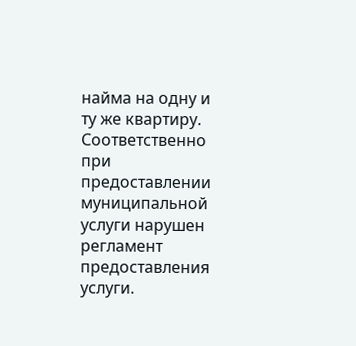найма на одну и ту же квартиру. Соответственно при предоставлении муниципальной услуги нарушен регламент предоставления услуги.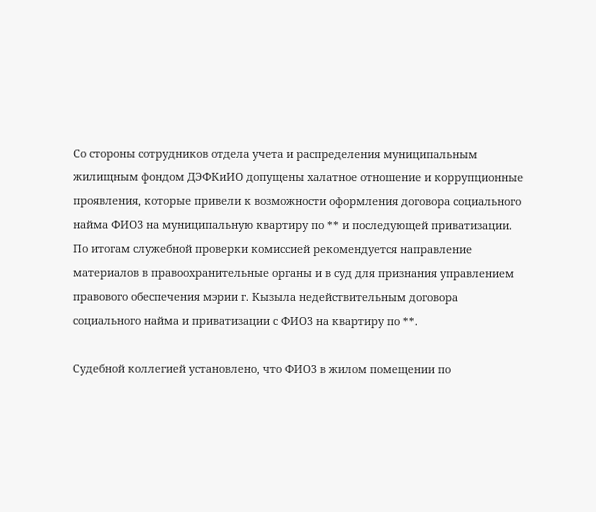Со стороны сотрудников отдела учета и распределения муниципальным жилищным фондом ДЭФКиИО допущены халатное отношение и коррупционные проявления, которые привели к возможности оформления договора социального найма ФИО3 на муниципальную квартиру по ** и последующей приватизации. По итогам служебной проверки комиссией рекомендуется направление материалов в правоохранительные органы и в суд для признания управлением правового обеспечения мэрии г. Кызыла недействительным договора социального найма и приватизации с ФИО3 на квартиру по **.

Судебной коллегией установлено, что ФИО3 в жилом помещении по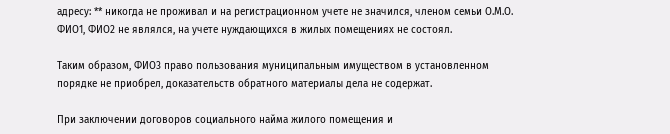адресу: ** никогда не проживал и на регистрационном учете не значился, членом семьи О.М.О. ФИО1, ФИО2 не являлся, на учете нуждающихся в жилых помещениях не состоял.

Таким образом, ФИО3 право пользования муниципальным имуществом в установленном порядке не приобрел, доказательств обратного материалы дела не содержат.

При заключении договоров социального найма жилого помещения и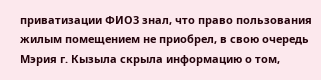приватизации ФИО3 знал, что право пользования жилым помещением не приобрел, в свою очередь Мэрия г. Кызыла скрыла информацию о том,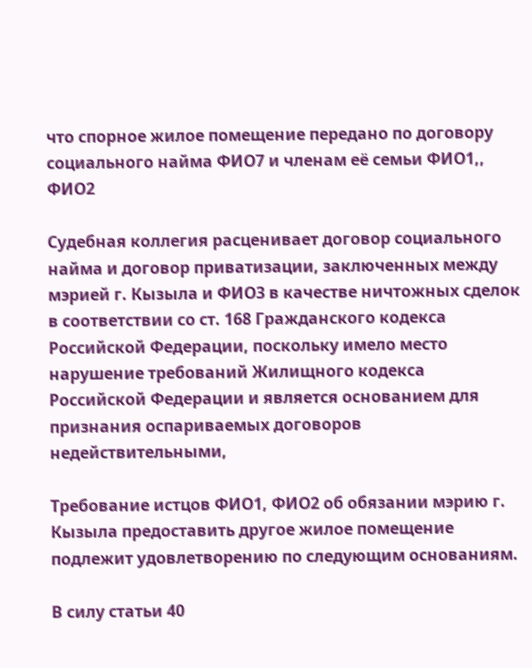что спорное жилое помещение передано по договору социального найма ФИО7 и членам её семьи ФИО1,, ФИО2

Судебная коллегия расценивает договор социального найма и договор приватизации, заключенных между мэрией г. Кызыла и ФИО3 в качестве ничтожных сделок в соответствии со ст. 168 Гражданского кодекса Российской Федерации, поскольку имело место нарушение требований Жилищного кодекса Российской Федерации и является основанием для признания оспариваемых договоров недействительными,

Требование истцов ФИО1, ФИО2 об обязании мэрию г. Кызыла предоставить другое жилое помещение подлежит удовлетворению по следующим основаниям.

В силу статьи 40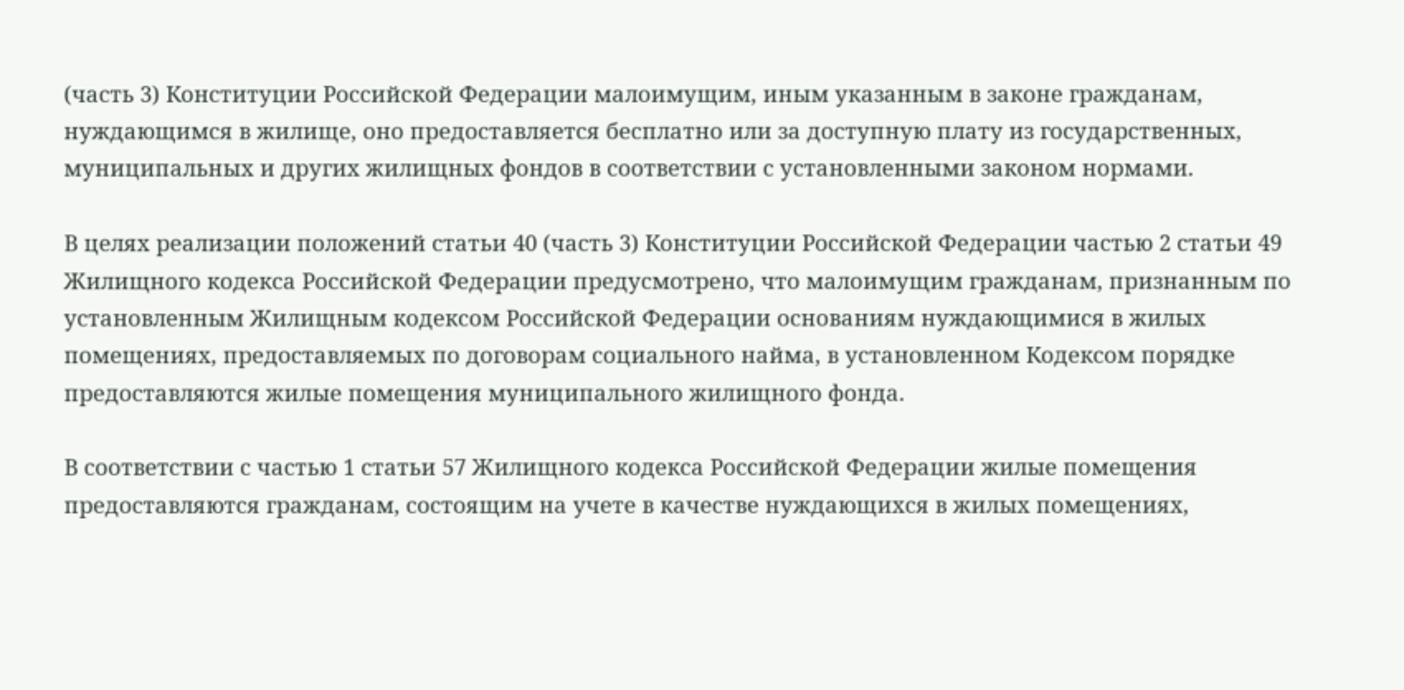(часть 3) Конституции Российской Федерации малоимущим, иным указанным в законе гражданам, нуждающимся в жилище, оно предоставляется бесплатно или за доступную плату из государственных, муниципальных и других жилищных фондов в соответствии с установленными законом нормами.

В целях реализации положений статьи 40 (часть 3) Конституции Российской Федерации частью 2 статьи 49 Жилищного кодекса Российской Федерации предусмотрено, что малоимущим гражданам, признанным по установленным Жилищным кодексом Российской Федерации основаниям нуждающимися в жилых помещениях, предоставляемых по договорам социального найма, в установленном Кодексом порядке предоставляются жилые помещения муниципального жилищного фонда.

В соответствии с частью 1 статьи 57 Жилищного кодекса Российской Федерации жилые помещения предоставляются гражданам, состоящим на учете в качестве нуждающихся в жилых помещениях,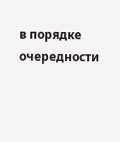в порядке очередности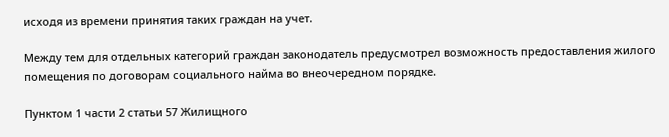исходя из времени принятия таких граждан на учет.

Между тем для отдельных категорий граждан законодатель предусмотрел возможность предоставления жилого помещения по договорам социального найма во внеочередном порядке.

Пунктом 1 части 2 статьи 57 Жилищного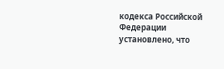кодекса Российской Федерации установлено, что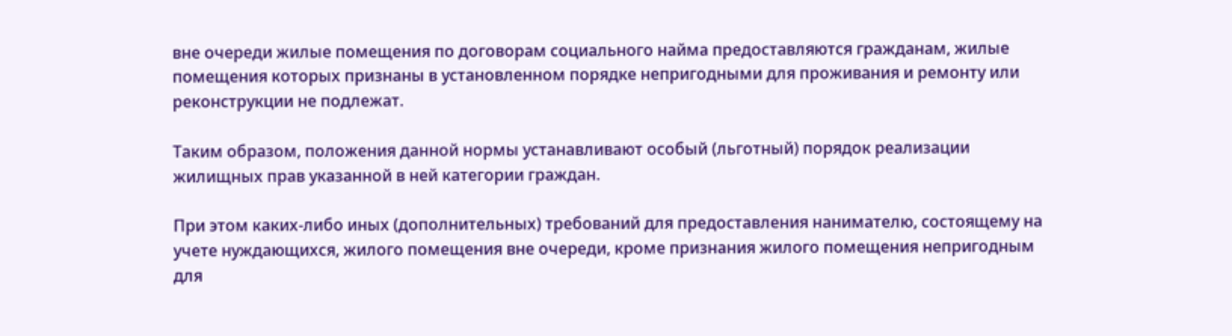вне очереди жилые помещения по договорам социального найма предоставляются гражданам, жилые помещения которых признаны в установленном порядке непригодными для проживания и ремонту или реконструкции не подлежат.

Таким образом, положения данной нормы устанавливают особый (льготный) порядок реализации жилищных прав указанной в ней категории граждан.

При этом каких-либо иных (дополнительных) требований для предоставления нанимателю, состоящему на учете нуждающихся, жилого помещения вне очереди, кроме признания жилого помещения непригодным для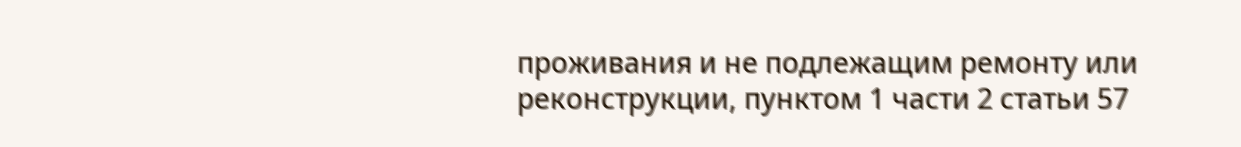проживания и не подлежащим ремонту или реконструкции, пунктом 1 части 2 статьи 57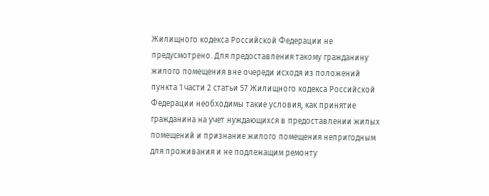Жилищного кодекса Российской Федерации не предусмотрено. Для предоставления такому гражданину жилого помещения вне очереди исходя из положений пункта 1 части 2 статьи 57 Жилищного кодекса Российской Федерации необходимы такие условия, как принятие гражданина на учет нуждающихся в предоставлении жилых помещений и признание жилого помещения непригодным для проживания и не подлежащим ремонту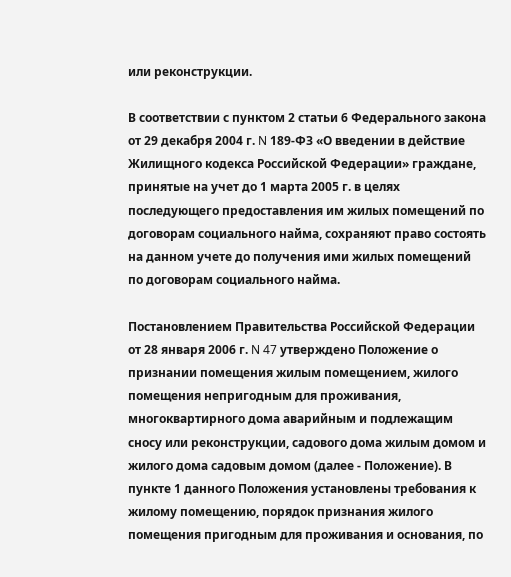или реконструкции.

В соответствии с пунктом 2 статьи 6 Федерального закона от 29 декабря 2004 г. N 189-ФЗ «О введении в действие Жилищного кодекса Российской Федерации» граждане, принятые на учет до 1 марта 2005 г. в целях последующего предоставления им жилых помещений по договорам социального найма, сохраняют право состоять на данном учете до получения ими жилых помещений по договорам социального найма.

Постановлением Правительства Российской Федерации от 28 января 2006 г. N 47 утверждено Положение о признании помещения жилым помещением, жилого помещения непригодным для проживания, многоквартирного дома аварийным и подлежащим сносу или реконструкции, садового дома жилым домом и жилого дома садовым домом (далее - Положение). В пункте 1 данного Положения установлены требования к жилому помещению, порядок признания жилого помещения пригодным для проживания и основания, по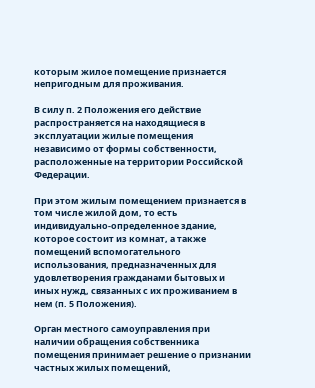которым жилое помещение признается непригодным для проживания.

В силу п. 2 Положения его действие распространяется на находящиеся в эксплуатации жилые помещения независимо от формы собственности, расположенные на территории Российской Федерации.

При этом жилым помещением признается в том числе жилой дом, то есть индивидуально-определенное здание, которое состоит из комнат, а также помещений вспомогательного использования, предназначенных для удовлетворения гражданами бытовых и иных нужд, связанных с их проживанием в нем (п. 5 Положения).

Орган местного самоуправления при наличии обращения собственника помещения принимает решение о признании частных жилых помещений,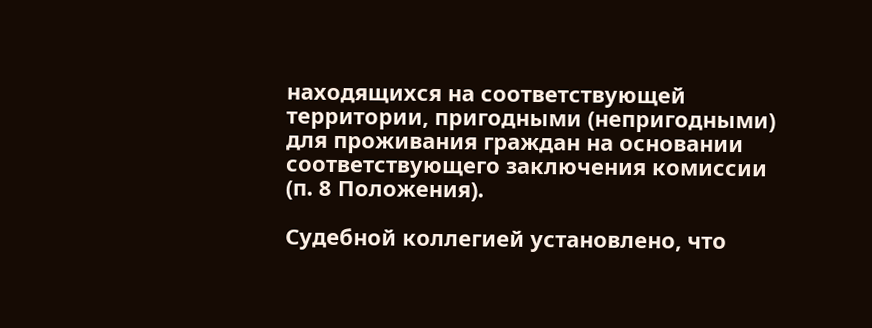находящихся на соответствующей территории, пригодными (непригодными) для проживания граждан на основании соответствующего заключения комиссии (п. 8 Положения).

Судебной коллегией установлено, что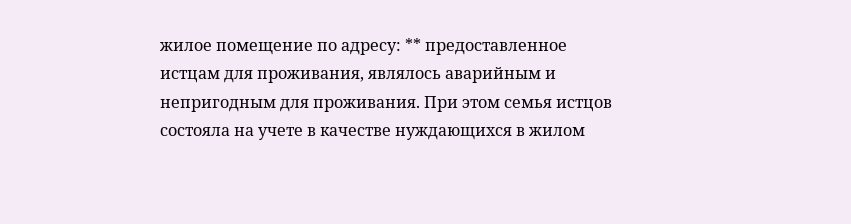жилое помещение по адресу: ** предоставленное истцам для проживания, являлось аварийным и непригодным для проживания. При этом семья истцов состояла на учете в качестве нуждающихся в жилом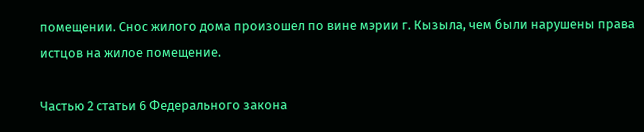помещении. Снос жилого дома произошел по вине мэрии г. Кызыла, чем были нарушены права истцов на жилое помещение.

Частью 2 статьи 6 Федерального закона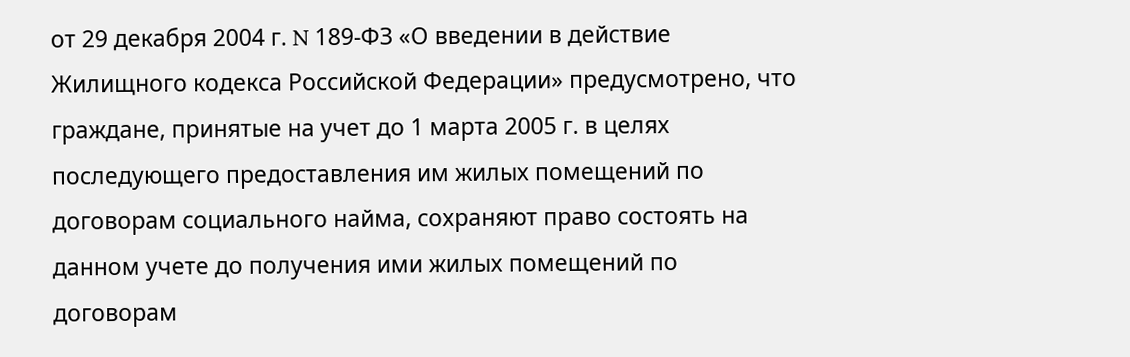от 29 декабря 2004 г. N 189-ФЗ «О введении в действие Жилищного кодекса Российской Федерации» предусмотрено, что граждане, принятые на учет до 1 марта 2005 г. в целях последующего предоставления им жилых помещений по договорам социального найма, сохраняют право состоять на данном учете до получения ими жилых помещений по договорам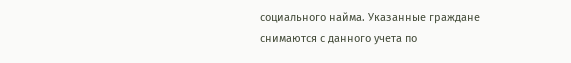социального найма. Указанные граждане снимаются с данного учета по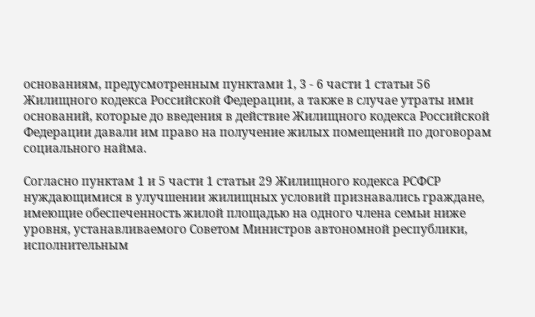основаниям, предусмотренным пунктами 1, 3 - 6 части 1 статьи 56 Жилищного кодекса Российской Федерации, а также в случае утраты ими оснований, которые до введения в действие Жилищного кодекса Российской Федерации давали им право на получение жилых помещений по договорам социального найма.

Согласно пунктам 1 и 5 части 1 статьи 29 Жилищного кодекса РСФСР нуждающимися в улучшении жилищных условий признавались граждане, имеющие обеспеченность жилой площадью на одного члена семьи ниже уровня, устанавливаемого Советом Министров автономной республики, исполнительным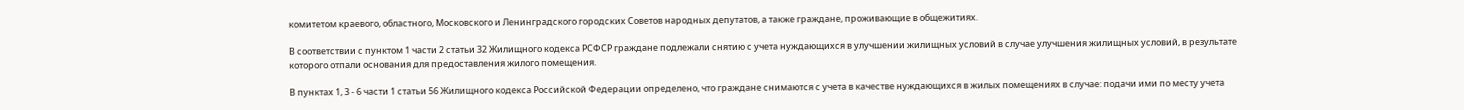комитетом краевого, областного, Московского и Ленинградского городских Советов народных депутатов, а также граждане, проживающие в общежитиях.

В соответствии с пунктом 1 части 2 статьи 32 Жилищного кодекса РСФСР граждане подлежали снятию с учета нуждающихся в улучшении жилищных условий в случае улучшения жилищных условий, в результате которого отпали основания для предоставления жилого помещения.

В пунктах 1, 3 - 6 части 1 статьи 56 Жилищного кодекса Российской Федерации определено, что граждане снимаются с учета в качестве нуждающихся в жилых помещениях в случае: подачи ими по месту учета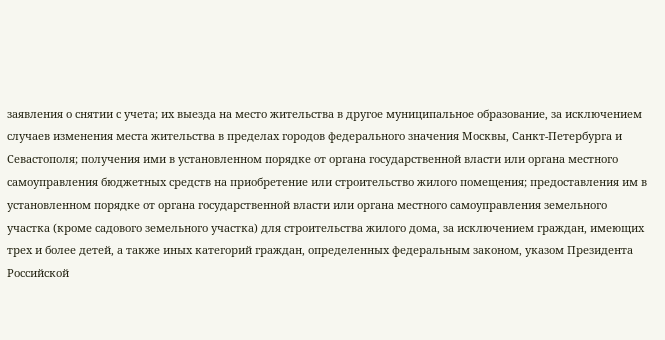заявления о снятии с учета; их выезда на место жительства в другое муниципальное образование, за исключением случаев изменения места жительства в пределах городов федерального значения Москвы, Санкт-Петербурга и Севастополя; получения ими в установленном порядке от органа государственной власти или органа местного самоуправления бюджетных средств на приобретение или строительство жилого помещения; предоставления им в установленном порядке от органа государственной власти или органа местного самоуправления земельного участка (кроме садового земельного участка) для строительства жилого дома, за исключением граждан, имеющих трех и более детей, а также иных категорий граждан, определенных федеральным законом, указом Президента Российской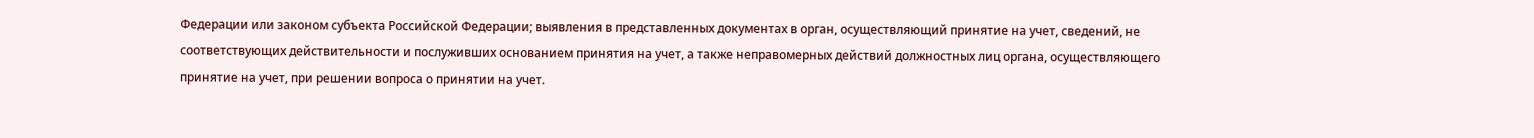Федерации или законом субъекта Российской Федерации; выявления в представленных документах в орган, осуществляющий принятие на учет, сведений, не соответствующих действительности и послуживших основанием принятия на учет, а также неправомерных действий должностных лиц органа, осуществляющего принятие на учет, при решении вопроса о принятии на учет.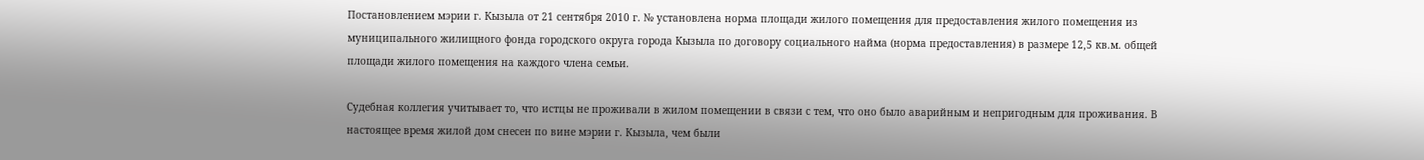Постановлением мэрии г. Кызыла от 21 сентября 2010 г. № установлена норма площади жилого помещения для предоставления жилого помещения из муниципального жилищного фонда городского округа города Кызыла по договору социального найма (норма предоставления) в размере 12,5 кв.м. общей площади жилого помещения на каждого члена семьи.

Судебная коллегия учитывает то, что истцы не проживали в жилом помещении в связи с тем, что оно было аварийным и непригодным для проживания. В настоящее время жилой дом снесен по вине мэрии г. Кызыла, чем были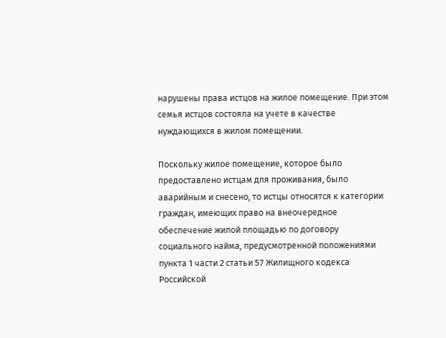нарушены права истцов на жилое помещение. При этом семья истцов состояла на учете в качестве нуждающихся в жилом помещении.

Поскольку жилое помещение, которое было предоставлено истцам для проживания, было аварийным и снесено, то истцы относятся к категории граждан, имеющих право на внеочередное обеспечение жилой площадью по договору социального найма, предусмотренной положениями пункта 1 части 2 статьи 57 Жилищного кодекса Российской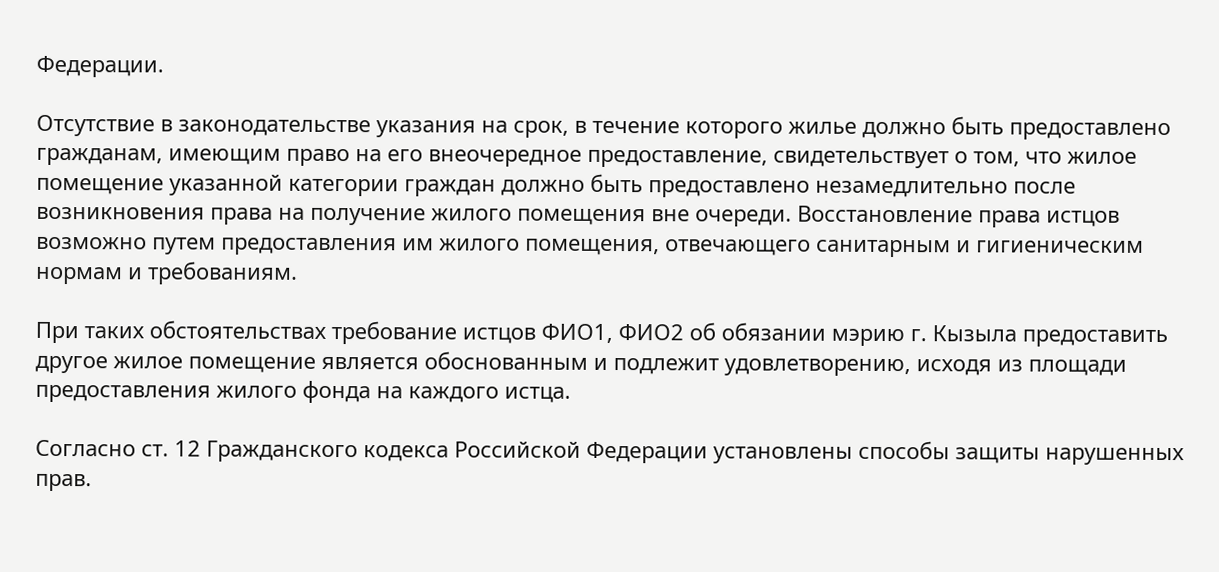Федерации.

Отсутствие в законодательстве указания на срок, в течение которого жилье должно быть предоставлено гражданам, имеющим право на его внеочередное предоставление, свидетельствует о том, что жилое помещение указанной категории граждан должно быть предоставлено незамедлительно после возникновения права на получение жилого помещения вне очереди. Восстановление права истцов возможно путем предоставления им жилого помещения, отвечающего санитарным и гигиеническим нормам и требованиям.

При таких обстоятельствах требование истцов ФИО1, ФИО2 об обязании мэрию г. Кызыла предоставить другое жилое помещение является обоснованным и подлежит удовлетворению, исходя из площади предоставления жилого фонда на каждого истца.

Согласно ст. 12 Гражданского кодекса Российской Федерации установлены способы защиты нарушенных прав.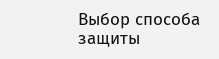Выбор способа защиты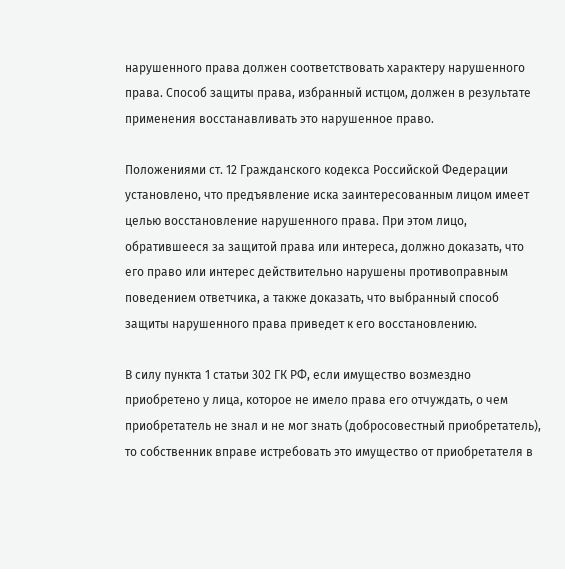нарушенного права должен соответствовать характеру нарушенного права. Способ защиты права, избранный истцом, должен в результате применения восстанавливать это нарушенное право.

Положениями ст. 12 Гражданского кодекса Российской Федерации установлено, что предъявление иска заинтересованным лицом имеет целью восстановление нарушенного права. При этом лицо, обратившееся за защитой права или интереса, должно доказать, что его право или интерес действительно нарушены противоправным поведением ответчика, а также доказать, что выбранный способ защиты нарушенного права приведет к его восстановлению.

В силу пункта 1 статьи 302 ГК РФ, если имущество возмездно приобретено у лица, которое не имело права его отчуждать, о чем приобретатель не знал и не мог знать (добросовестный приобретатель), то собственник вправе истребовать это имущество от приобретателя в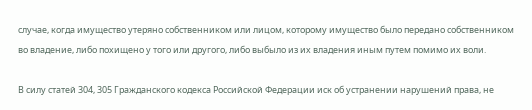случае, когда имущество утеряно собственником или лицом, которому имущество было передано собственником во владение, либо похищено у того или другого, либо выбыло из их владения иным путем помимо их воли.

В силу статей 304, 305 Гражданского кодекса Российской Федерации иск об устранении нарушений права, не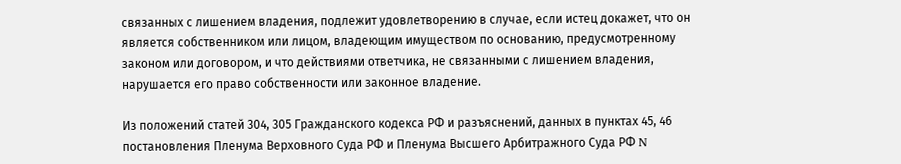связанных с лишением владения, подлежит удовлетворению в случае, если истец докажет, что он является собственником или лицом, владеющим имуществом по основанию, предусмотренному законом или договором, и что действиями ответчика, не связанными с лишением владения, нарушается его право собственности или законное владение.

Из положений статей 304, 305 Гражданского кодекса РФ и разъяснений, данных в пунктах 45, 46 постановления Пленума Верховного Суда РФ и Пленума Высшего Арбитражного Суда РФ N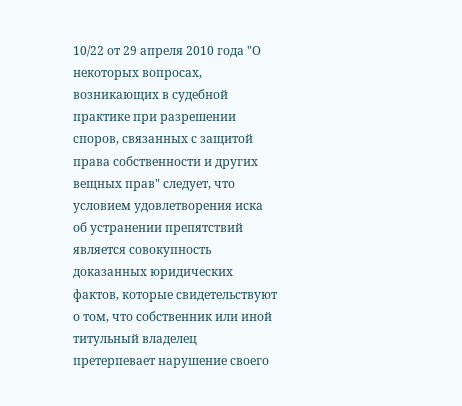10/22 от 29 апреля 2010 года "О некоторых вопросах, возникающих в судебной практике при разрешении споров, связанных с защитой права собственности и других вещных прав" следует, что условием удовлетворения иска об устранении препятствий является совокупность доказанных юридических фактов, которые свидетельствуют о том, что собственник или иной титульный владелец претерпевает нарушение своего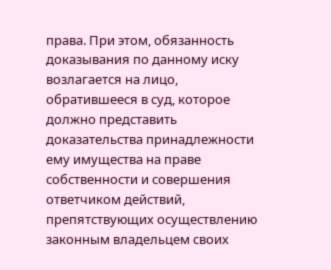права. При этом, обязанность доказывания по данному иску возлагается на лицо, обратившееся в суд, которое должно представить доказательства принадлежности ему имущества на праве собственности и совершения ответчиком действий, препятствующих осуществлению законным владельцем своих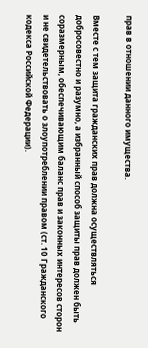прав в отношении данного имущества.

Вместе с тем защита гражданских прав должна осуществляться добросовестно и разумно, а избранный способ защиты прав должен быть соразмерным, обеспечивающим баланс прав и законных интересов сторон и не свидетельствовать о злоупотреблении правом (ст. 10 Гражданского кодекса Российской Федерации).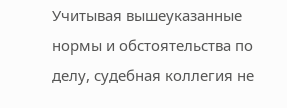Учитывая вышеуказанные нормы и обстоятельства по делу, судебная коллегия не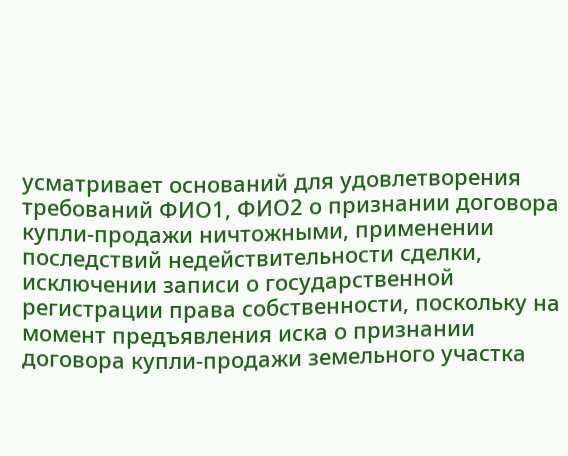усматривает оснований для удовлетворения требований ФИО1, ФИО2 о признании договора купли-продажи ничтожными, применении последствий недействительности сделки, исключении записи о государственной регистрации права собственности, поскольку на момент предъявления иска о признании договора купли-продажи земельного участка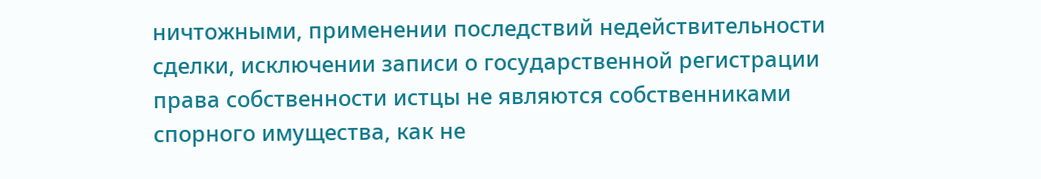ничтожными, применении последствий недействительности сделки, исключении записи о государственной регистрации права собственности истцы не являются собственниками спорного имущества, как не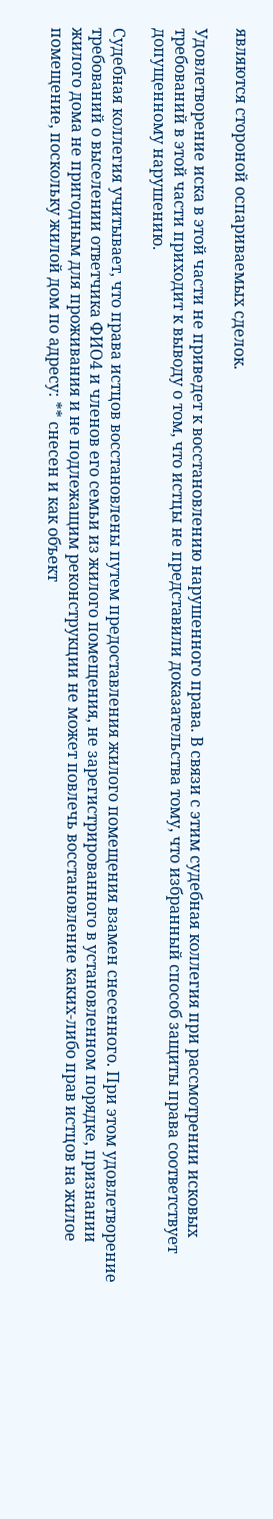являются стороной оспариваемых сделок.

Удовлетворение иска в этой части не приведет к восстановлению нарушенного права. В связи с этим судебная коллегия при рассмотрении исковых требований в этой части приходит к выводу о том, что истцы не представили доказательства тому, что избранный способ защиты права соответствует допущенному нарушению.

Судебная коллегия учитывает, что права истцов восстановлены путем предоставления жилого помещения взамен снесенного. При этом удовлетворение требований о выселении ответчика ФИО4 и членов его семьи из жилого помещения, не зарегистрированного в установленном порядке, признании жилого дома не пригодным для проживания и не подлежащим реконструкции не может повлечь восстановление каких-либо прав истцов на жилое помещение, поскольку жилой дом по адресу: ** снесен и как объект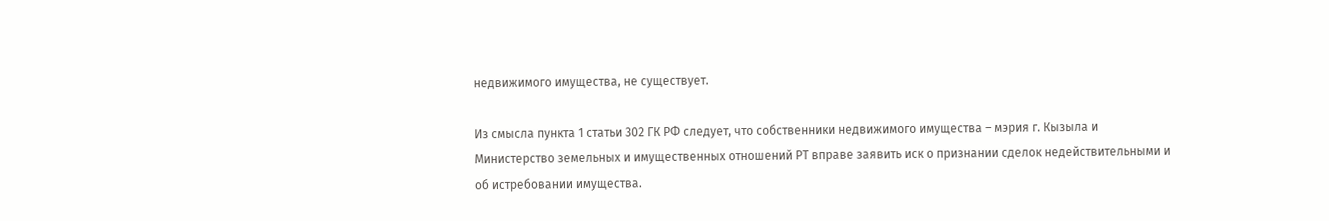недвижимого имущества, не существует.

Из смысла пункта 1 статьи 302 ГК РФ следует, что собственники недвижимого имущества – мэрия г. Кызыла и Министерство земельных и имущественных отношений РТ вправе заявить иск о признании сделок недействительными и об истребовании имущества.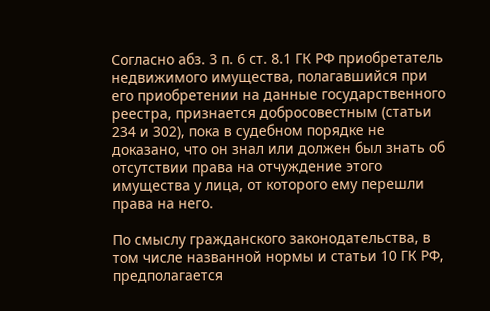Согласно абз. 3 п. 6 ст. 8.1 ГК РФ приобретатель недвижимого имущества, полагавшийся при его приобретении на данные государственного реестра, признается добросовестным (статьи 234 и 302), пока в судебном порядке не доказано, что он знал или должен был знать об отсутствии права на отчуждение этого имущества у лица, от которого ему перешли права на него.

По смыслу гражданского законодательства, в том числе названной нормы и статьи 10 ГК РФ, предполагается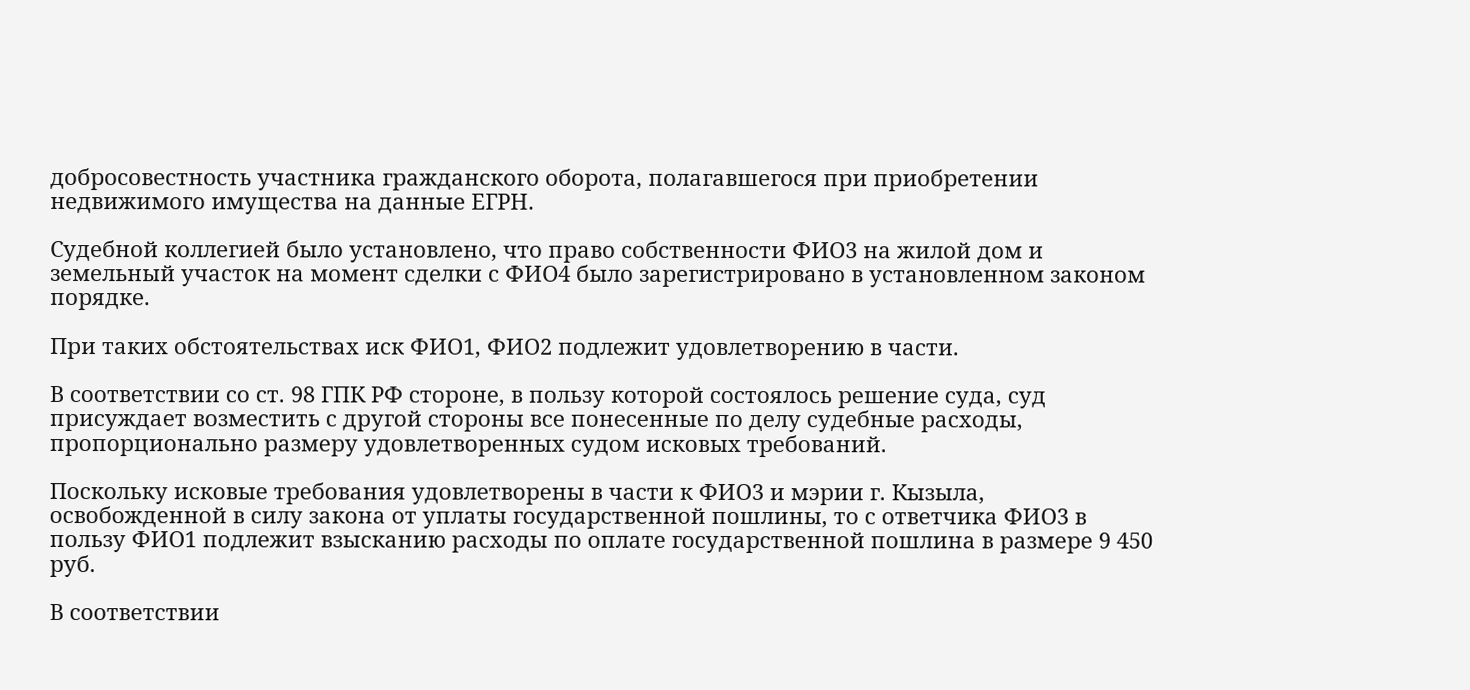добросовестность участника гражданского оборота, полагавшегося при приобретении недвижимого имущества на данные ЕГРН.

Судебной коллегией было установлено, что право собственности ФИО3 на жилой дом и земельный участок на момент сделки с ФИО4 было зарегистрировано в установленном законом порядке.

При таких обстоятельствах иск ФИО1, ФИО2 подлежит удовлетворению в части.

В соответствии со ст. 98 ГПК РФ стороне, в пользу которой состоялось решение суда, суд присуждает возместить с другой стороны все понесенные по делу судебные расходы, пропорционально размеру удовлетворенных судом исковых требований.

Поскольку исковые требования удовлетворены в части к ФИО3 и мэрии г. Кызыла, освобожденной в силу закона от уплаты государственной пошлины, то с ответчика ФИО3 в пользу ФИО1 подлежит взысканию расходы по оплате государственной пошлина в размере 9 450 руб.

В соответствии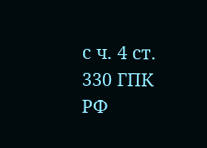с ч. 4 ст. 330 ГПК РФ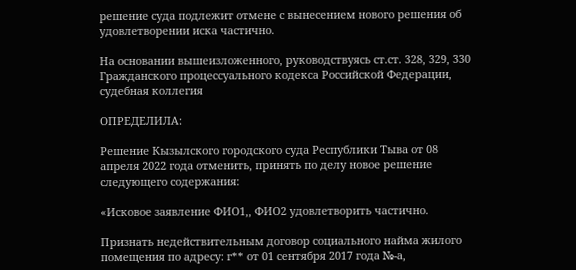решение суда подлежит отмене с вынесением нового решения об удовлетворении иска частично.

На основании вышеизложенного, руководствуясь ст.ст. 328, 329, 330 Гражданского процессуального кодекса Российской Федерации, судебная коллегия

ОПРЕДЕЛИЛА:

Решение Кызылского городского суда Республики Тыва от 08 апреля 2022 года отменить, принять по делу новое решение следующего содержания:

«Исковое заявление ФИО1,, ФИО2 удовлетворить частично.

Признать недействительным договор социального найма жилого помещения по адресу: г** от 01 сентября 2017 года №-а,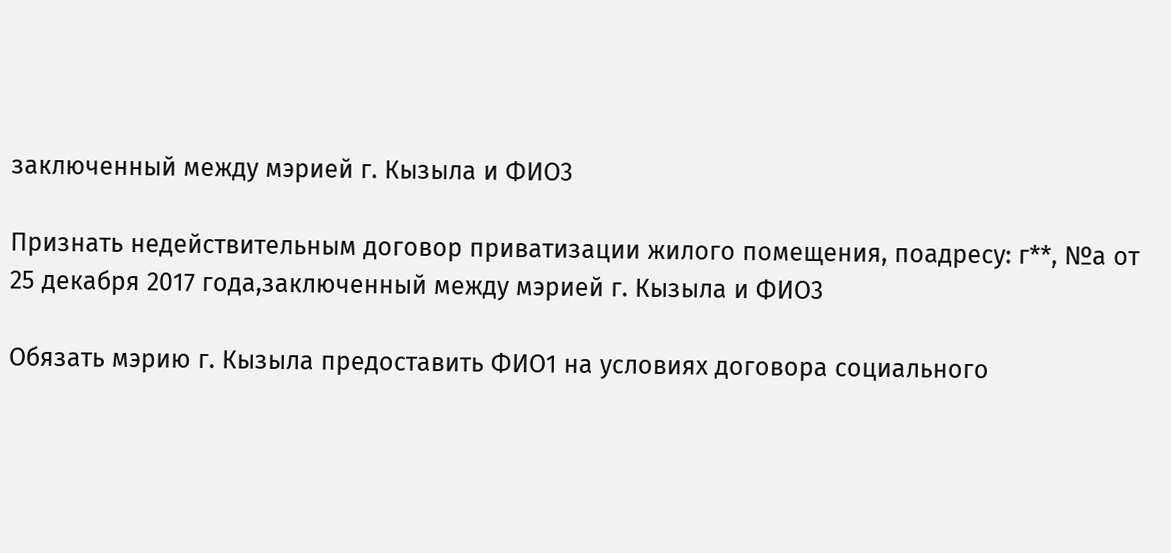заключенный между мэрией г. Кызыла и ФИО3

Признать недействительным договор приватизации жилого помещения, поадресу: г**, №а от 25 декабря 2017 года,заключенный между мэрией г. Кызыла и ФИО3

Обязать мэрию г. Кызыла предоставить ФИО1 на условиях договора социального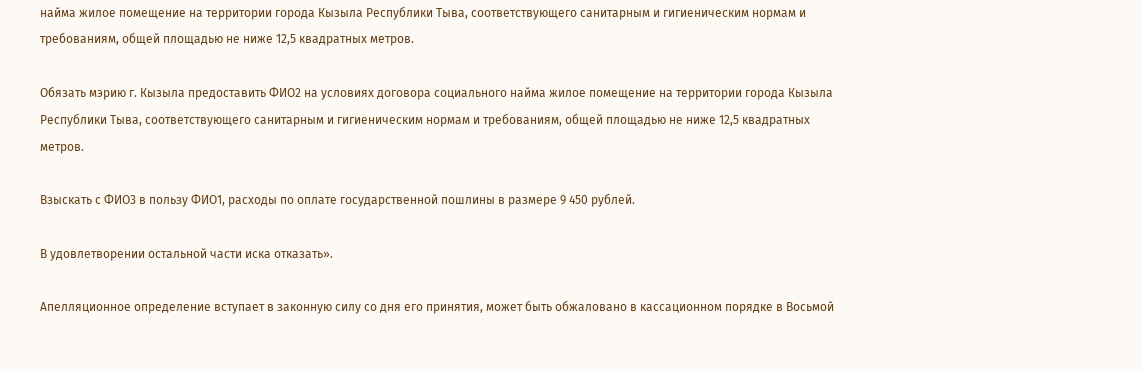найма жилое помещение на территории города Кызыла Республики Тыва, соответствующего санитарным и гигиеническим нормам и требованиям, общей площадью не ниже 12,5 квадратных метров.

Обязать мэрию г. Кызыла предоставить ФИО2 на условиях договора социального найма жилое помещение на территории города Кызыла Республики Тыва, соответствующего санитарным и гигиеническим нормам и требованиям, общей площадью не ниже 12,5 квадратных метров.

Взыскать с ФИО3 в пользу ФИО1, расходы по оплате государственной пошлины в размере 9 450 рублей.

В удовлетворении остальной части иска отказать».

Апелляционное определение вступает в законную силу со дня его принятия, может быть обжаловано в кассационном порядке в Восьмой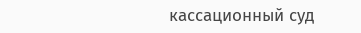кассационный суд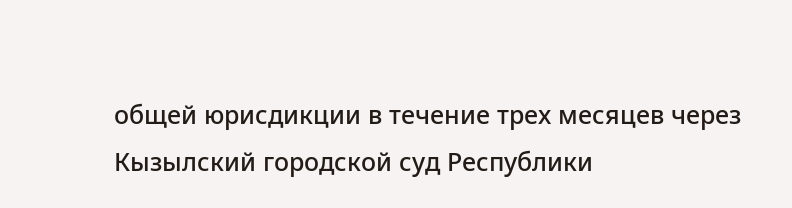общей юрисдикции в течение трех месяцев через Кызылский городской суд Республики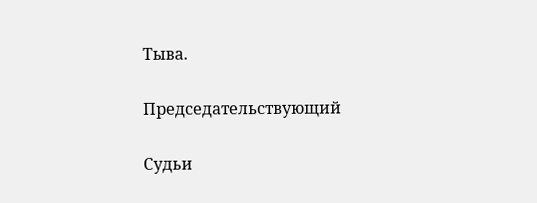Тыва.

Председательствующий

Судьи